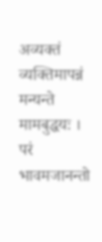अव्यक्तं व्यक्तिमापन्नं मन्यन्ते मामबुद्धयः ।
परं भावमजानन्तो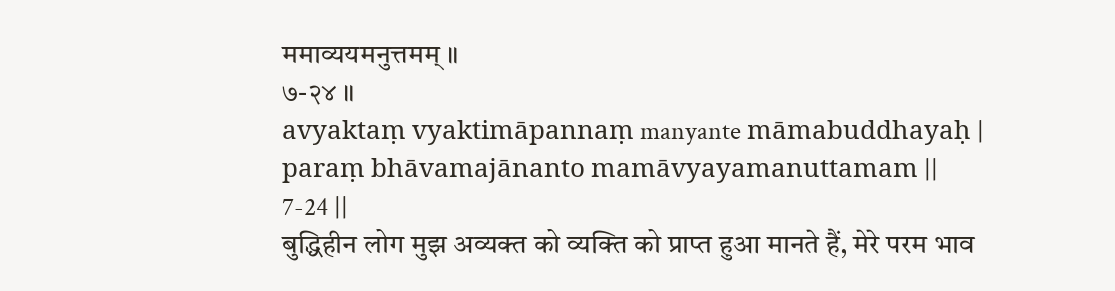ममाव्ययमनुत्तमम् ॥
७-२४ ॥
avyaktaṃ vyaktimāpannaṃ manyante māmabuddhayaḥ |
paraṃ bhāvamajānanto mamāvyayamanuttamam ||
7-24 ||
बुद्धिहीन लोग मुझ अव्यक्त को व्यक्ति को प्राप्त हुआ मानते हैं, मेरे परम भाव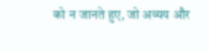को न जानते हुए, जो अव्यय और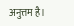अनुत्तम है।